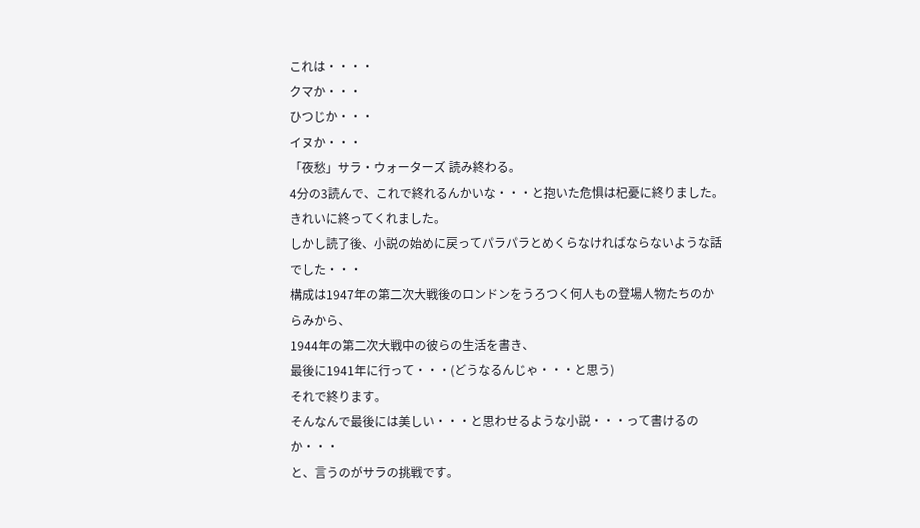これは・・・・
クマか・・・
ひつじか・・・
イヌか・・・
「夜愁」サラ・ウォーターズ 読み終わる。
4分の3読んで、これで終れるんかいな・・・と抱いた危惧は杞憂に終りました。
きれいに終ってくれました。
しかし読了後、小説の始めに戻ってパラパラとめくらなければならないような話でした・・・
構成は1947年の第二次大戦後のロンドンをうろつく何人もの登場人物たちのからみから、
1944年の第二次大戦中の彼らの生活を書き、
最後に1941年に行って・・・(どうなるんじゃ・・・と思う)
それで終ります。
そんなんで最後には美しい・・・と思わせるような小説・・・って書けるのか・・・
と、言うのがサラの挑戦です。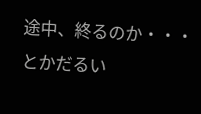途中、終るのか・・・とかだるい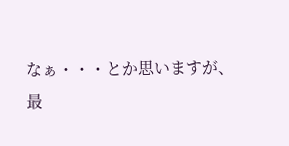なぁ・・・とか思いますが、
最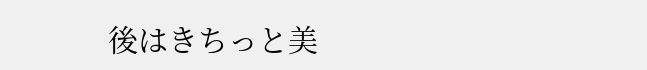後はきちっと美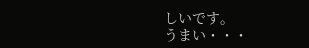しいです。
うまい・・・